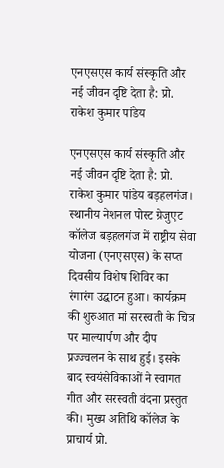एनएसएस कार्य संस्कृति और नई जीवन दृष्टि देता है: प्रो. राकेश कुमार पांडेय

एनएसएस कार्य संस्कृति और नई जीवन दृष्टि देता है: प्रो. राकेश कुमार पांडेय बड़हलगंज। स्थानीय नेशनल पोस्ट ग्रेजुएट कॉलेज बड़हलगंज में राष्ट्रीय सेवा योजना (एनएसएस) के सप्त दिवसीय विशेष शिविर का रंगारंग उद्घाटन हुआ। कार्यक्रम की शुरुआत मां सरस्वती के चित्र पर माल्यार्पण और दीप प्रज्ज्वलन के साथ हुई। इसके बाद स्वयंसेविकाओं ने स्वागत गीत और सरस्वती वंदना प्रस्तुत की। मुख्य अतिथि कॉलेज के प्राचार्य प्रो.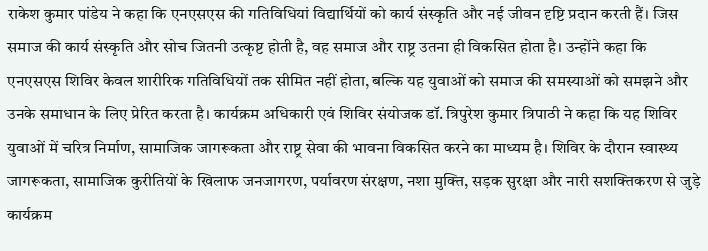राकेश कुमार पांडेय ने कहा कि एनएसएस की गतिविधियां विद्यार्थियों को कार्य संस्कृति और नई जीवन दृष्टि प्रदान करती हैं। जिस समाज की कार्य संस्कृति और सोच जितनी उत्कृष्ट होती है, वह समाज और राष्ट्र उतना ही विकसित होता है। उन्होंने कहा कि एनएसएस शिविर केवल शारीरिक गतिविधियों तक सीमित नहीं होता, बल्कि यह युवाओं को समाज की समस्याओं को समझने और उनके समाधान के लिए प्रेरित करता है। कार्यक्रम अधिकारी एवं शिविर संयोजक डॉ. त्रिपुरेश कुमार त्रिपाठी ने कहा कि यह शिविर युवाओं में चरित्र निर्माण, सामाजिक जागरूकता और राष्ट्र सेवा की भावना विकसित करने का माध्यम है। शिविर के दौरान स्वास्थ्य जागरूकता, सामाजिक कुरीतियों के खिलाफ जनजागरण, पर्यावरण संरक्षण, नशा मुक्ति, सड़क सुरक्षा और नारी सशक्तिकरण से जुड़े कार्यक्रम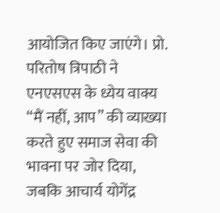आयोजित किए जाएंगे। प्रो. परितोष त्रिपाठी ने एनएसएस के ध्येय वाक्य “मैं नहीं, आप” की व्याख्या करते हुए समाज सेवा की भावना पर जोर दिया, जबकि आचार्य योगेंद्र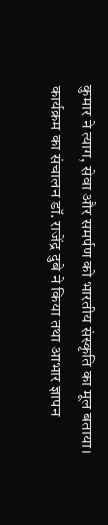कुमार ने त्याग, सेवा और समर्पण को भारतीय संस्कृति का मूल बताया। कार्यक्रम का संचालन डॉ. राजेंद्र दुबे ने किया तथा आभार ज्ञापन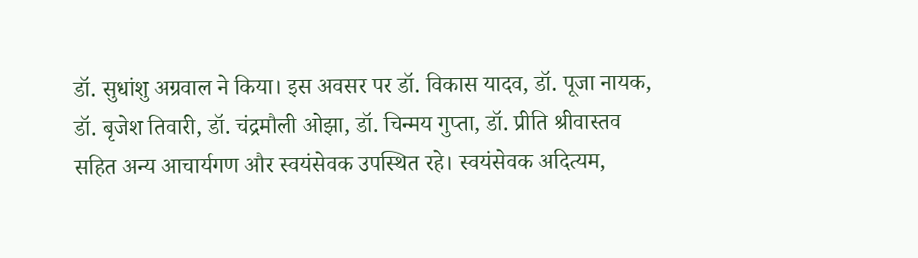डॉ. सुधांशु अग्रवाल ने किया। इस अवसर पर डॉ. विकास यादव, डॉ. पूजा नायक, डॉ. बृजेश तिवारी, डॉ. चंद्रमौली ओझा, डॉ. चिन्मय गुप्ता, डॉ. प्रीति श्रीवास्तव सहित अन्य आचार्यगण और स्वयंसेवक उपस्थित रहे। स्वयंसेवक अदित्यम,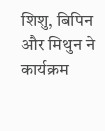शिशु, बिपिन और मिथुन ने कार्यक्रम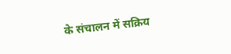के संचालन में सक्रिय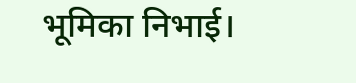भूमिका निभाई।